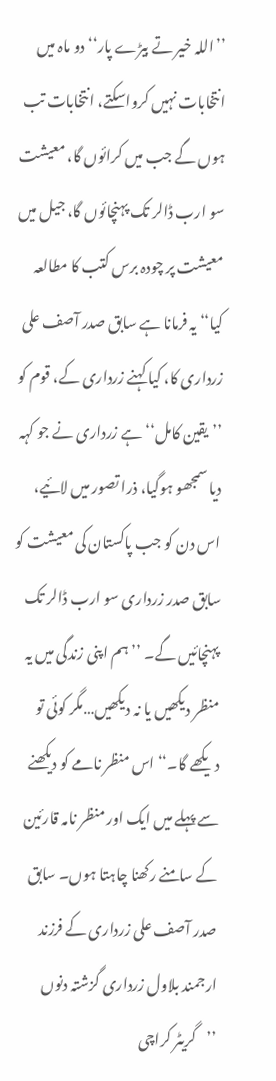’’اللہ خیر تے بیڑے پار‘‘ دو ماہ میں انتخابات نہیں کرواسکتے، انتخابات تب ہوں گے جب میں کرائوں گا، معیشت سو ارب ڈالر تک پہنچائوں گا، جیل میں معیشت پر چودہ برس کتب کا مطالعہ کیا‘‘ یہ فرمانا ہے سابق صدر آصف علی زرداری کا، کیا کہنے زرداری کے، قوم کو ’’یقین کامل‘‘ ہے زرداری نے جو کہہ دیا سمجھو ہوگیا، ذرا تصور میں لائیے، اس دن کو جب پاکستان کی معیشت کو سابق صدر زرداری سو ارب ڈالر تک پہنچائیں گے۔ ’’ہم اپنی زندگی میں یہ منظر دیکھیں یا نہ دیکھیں…مگر کوئی تو دیکھے گا۔‘‘ اس منظر نامے کو دیکھنے سے پہلے میں ایک اور منظر نامہ قارئین کے سامنے رکھنا چاہتا ہوں۔ سابق صدر آصف علی زرداری کے فرزند ارجمند بلاول زرداری گزشتہ دنوں ’’گریٹر کراچی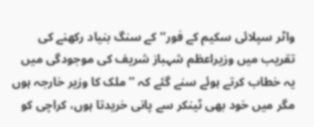واٹر سپلائی سکیم کے فور‘‘ کے سنگ بنیاد رکھنے کی تقریب میں وزیراعظم شہباز شریف کی موجودگی میں یہ خطاب کرتے ہوئے سنے گئے کہ ’’ ملک کا وزیر خارجہ ہوں مگر میں خود بھی ٹینکر سے پانی خریدتا ہوں، کراچی کو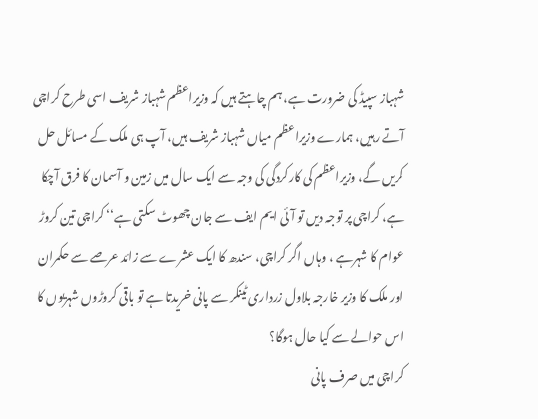شہباز سپیڈ کی ضرورت ہے، ہم چاہتے ہیں کہ وزیراعظم شہباز شریف اسی طرح کراچی آتے رہیں، ہمارے وزیراعظم میاں شہباز شریف ہیں، آپ ہی ملک کے مسائل حل کریں گے، وزیراعظم کی کارکردگی کی وجہ سے ایک سال میں زمین و آسمان کا فرق آچکا ہے، کراچی پر توجہ دیں تو آئی ایم ایف سے جان چھوٹ سکتی ہے‘‘ کراچی تین کروڑ عوام کا شہرہے ، وہاں اگر کراچی، سندھ کا ایک عشرے سے زائد عرصے سے حکمران اور ملک کا وزیر خارجہ بلاول زرداری ٹینکر سے پانی خریدتا ہے تو باقی کروڑوں شہریوں کا اس حوالے سے کیا حال ہوگا؟
کراچی میں صرف پانی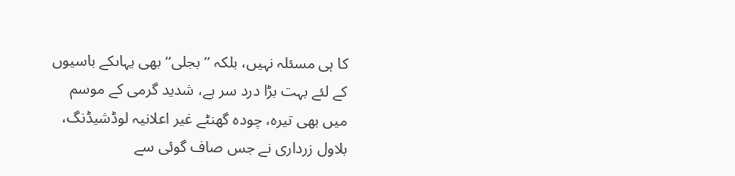کا ہی مسئلہ نہیں، بلکہ ’’بجلی‘‘ بھی یہاںکے باسیوں کے لئے بہت بڑا درد سر ہے، شدید گرمی کے موسم میں بھی تیرہ، چودہ گھنٹے غیر اعلانیہ لوڈشیڈنگ، بلاول زرداری نے جس صاف گوئی سے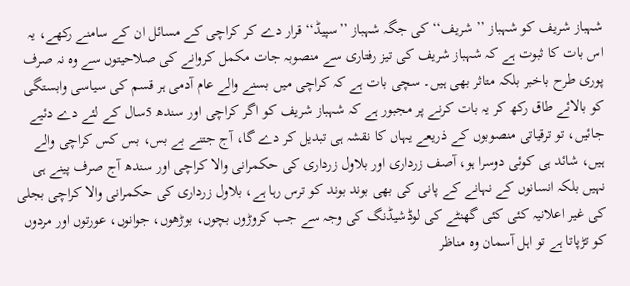شہباز شریف کو شہباز ’’ شریف‘‘ کی جگہ شہباز ’’سپیڈ‘‘ قرار دے کر کراچی کے مسائل ان کے سامنے رکھے، یہ اس بات کا ثبوت ہے کہ شہباز شریف کی تیز رفتاری سے منصوبہ جات مکمل کروانے کی صلاحیتوں سے وہ نہ صرف پوری طرح باخبر بلکہ متاثر بھی ہیں۔ سچی بات ہے کہ کراچی میں بسنے والے عام آدمی ہر قسم کی سیاسی وابستگی کو بالائے طاق رکھ کر یہ بات کرنے پر مجبور ہے کہ شہباز شریف کو اگر کراچی اور سندھ 5سال کے لئے دے دئیے جائیں، تو ترقیاتی منصوبوں کے ذریعے یہاں کا نقشہ ہی تبدیل کر دے گا، آج جتنے بے بس، بس کس کراچی والے ہیں، شائد ہی کوئی دوسرا ہو، آصف زرداری اور بلاول زرداری کی حکمرانی والا کراچی اور سندھ آج صرف پینے ہی نہیں بلکہ انسانوں کے نہانے کے پانی کی بھی بوند بوند کو ترس رہا ہے، بلاول زرداری کی حکمرانی والا کراچی بجلی کی غیر اعلانیہ کئی کئی گھنٹے کی لوڈشیڈنگ کی وجہ سے جب کروڑوں بچوں، بوڑھوں، جوانوں، عورتوں اور مردوں کو تڑپاتا ہے تو اہل آسمان وہ مناظر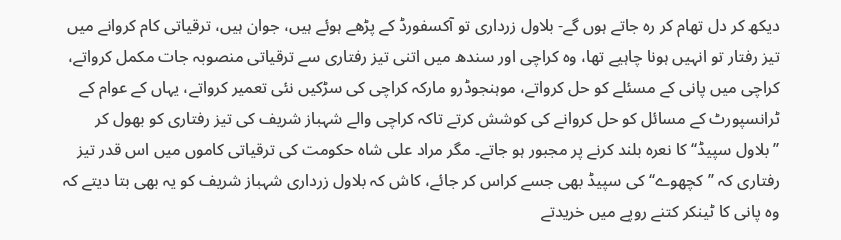دیکھ کر دل تھام کر رہ جاتے ہوں گے- بلاول زرداری تو آکسفورڈ کے پڑھے ہوئے ہیں، جوان ہیں، ترقیاتی کام کروانے میں تیز رفتار تو انہیں ہونا چاہیے تھا، وہ کراچی اور سندھ میں اتنی تیز رفتاری سے ترقیاتی منصوبہ جات مکمل کرواتے، کراچی میں پانی کے مسئلے کو حل کرواتے، موہنجوڈرو مارکہ کراچی کی سڑکیں نئی تعمیر کرواتے، یہاں کے عوام کے ٹرانسپورٹ کے مسائل کو حل کروانے کی کوشش کرتے تاکہ کراچی والے شہباز شریف کی تیز رفتاری کو بھول کر ’’بلاول سپیڈ‘‘ کا نعرہ بلند کرنے پر مجبور ہو جاتے۔ مگر مراد علی شاہ حکومت کی ترقیاتی کاموں میں اس قدر تیز رفتاری کہ ’’کچھوے‘‘ کی سپیڈ بھی جسے کراس کر جائے، کاش کہ بلاول زرداری شہباز شریف کو یہ بھی بتا دیتے کہ وہ پانی کا ٹینکر کتنے روپے میں خریدتے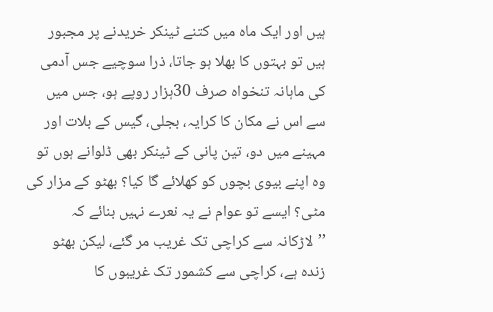ہیں اور ایک ماہ میں کتنے ٹینکر خریدنے پر مجبور ہیں تو بہتوں کا بھلا ہو جاتا، ذرا سوچیے جس آدمی کی ماہانہ تنخواہ صرف 30ہزار روپے ہو، جس میں سے اس نے مکان کا کرایہ، بجلی، گیس کے بلات اور مہینے میں دو، تین پانی کے ٹینکر بھی ڈلوانے ہوں تو وہ اپنے بیوی بچوں کو کھلائے گا کیا؟ بھٹو کے مزار کی مٹی؟ ایسے تو عوام نے یہ نعرے نہیں بنائے کہ ’’لاڑکانہ سے کراچی تک غریب مر گئے، لیکن بھٹو زندہ ہے، کراچی سے کشمور تک غریبوں کا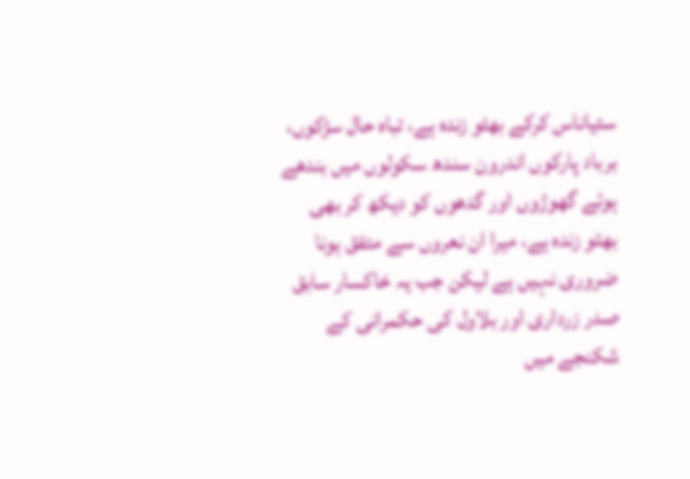ستیاناس کرکے بھٹو زندہ ہے، تباہ حال سڑکوں، برباد پارکوں اندرون سندھ سکولوں میں بندھے ہوئے گھوڑوں اور گدھوں کو دیکھ کر بھی بھٹو زندہ ہے، میرا ان نعروں سے متفق ہونا ضروری نہیں ہے لیکن جب یہ خاکسار سابق صدر زرداری اور بلاول کی حکمرانی کے شکنجے میں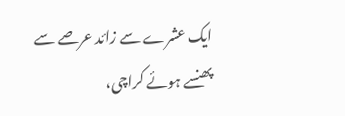ایک عشرے سے زائد عرصے سے پھنسے ہوئے کراچی،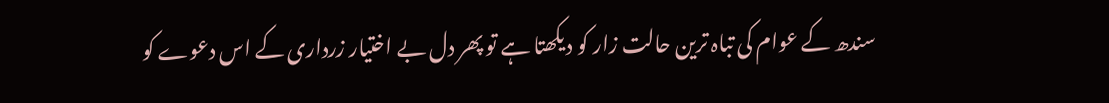سندھ کے عوام کی تباہ ترین حالت زار کو دیکھتا ہے تو پھر دل بے اختیار زرداری کے اس دعوے کو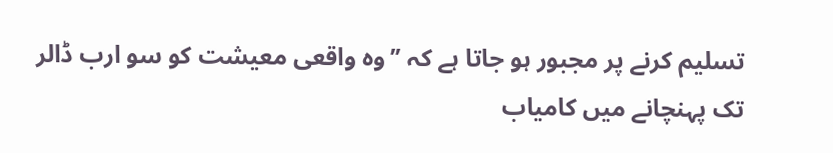تسلیم کرنے پر مجبور ہو جاتا ہے کہ ’’وہ واقعی معیشت کو سو ارب ڈالر تک پہنچانے میں کامیاب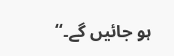ہو جائیں گے۔‘‘